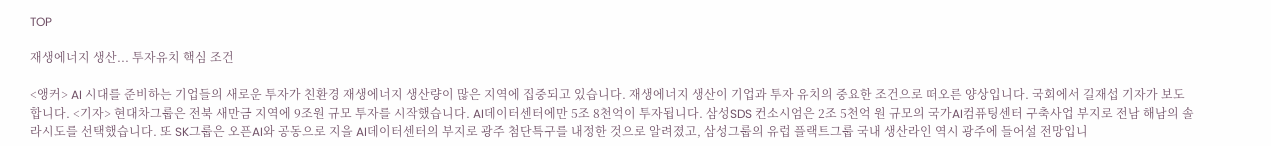TOP

재생에너지 생산... 투자유치 핵심 조건

<앵커> AI 시대를 준비하는 기업들의 새로운 투자가 친환경 재생에너지 생산량이 많은 지역에 집중되고 있습니다. 재생에너지 생산이 기업과 투자 유치의 중요한 조건으로 떠오른 양상입니다. 국회에서 길재섭 기자가 보도합니다. <기자> 현대차그룹은 전북 새만금 지역에 9조원 규모 투자를 시작했습니다. AI데이터센터에만 5조 8천억이 투자됩니다. 삼성SDS 컨소시엄은 2조 5천억 원 규모의 국가AI컴퓨팅센터 구축사업 부지로 전남 해남의 솔라시도를 선택했습니다. 또 SK그룹은 오픈AI와 공동으로 지을 AI데이터센터의 부지로 광주 첨단특구를 내정한 것으로 알려졌고, 삼성그룹의 유럽 플랙트그룹 국내 생산라인 역시 광주에 들어설 전망입니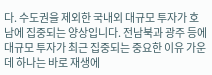다. 수도권을 제외한 국내외 대규모 투자가 호남에 집중되는 양상입니다. 전남북과 광주 등에 대규모 투자가 최근 집중되는 중요한 이유 가운데 하나는 바로 재생에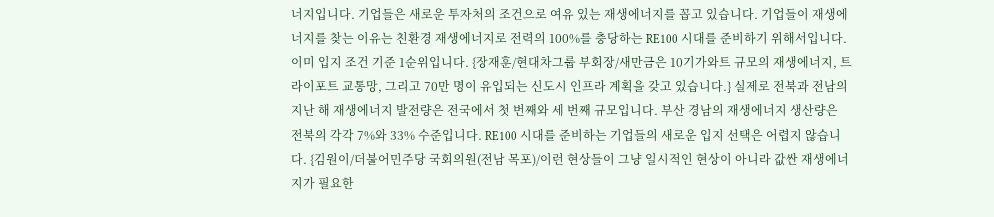너지입니다. 기업들은 새로운 투자처의 조건으로 여유 있는 재생에너지를 꼽고 있습니다. 기업들이 재생에너지를 찾는 이유는 친환경 재생에너지로 전력의 100%를 충당하는 RE100 시대를 준비하기 위해서입니다. 이미 입지 조건 기준 1순위입니다. {장재훈/현대차그룹 부회장/새만금은 10기가와트 규모의 재생에너지, 트라이포트 교통망, 그리고 70만 명이 유입되는 신도시 인프라 계획을 갖고 있습니다.} 실제로 전북과 전남의 지난 해 재생에너지 발전량은 전국에서 첫 번째와 세 번째 규모입니다. 부산 경남의 재생에너지 생산량은 전북의 각각 7%와 33% 수준입니다. RE100 시대를 준비하는 기업들의 새로운 입지 선택은 어렵지 않습니다. {김원이/더불어민주당 국회의원(전남 목포)/이런 현상들이 그냥 일시적인 현상이 아니라 값싼 재생에너지가 필요한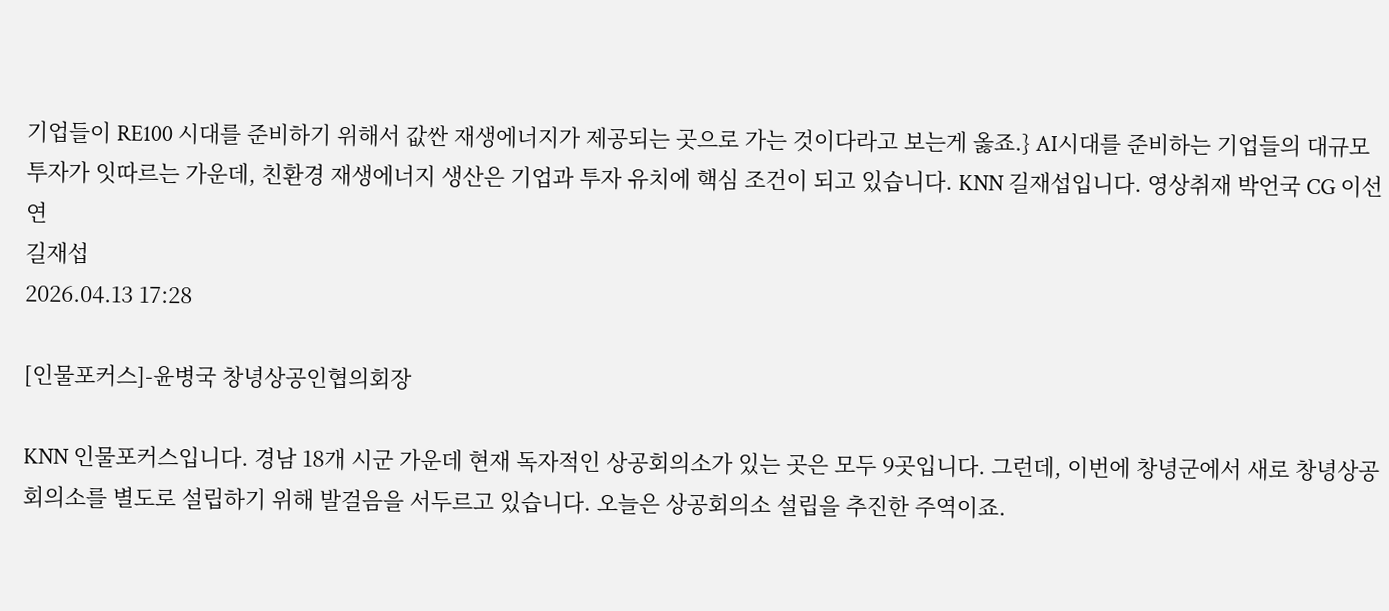기업들이 RE100 시대를 준비하기 위해서 값싼 재생에너지가 제공되는 곳으로 가는 것이다라고 보는게 옳죠.} AI시대를 준비하는 기업들의 대규모 투자가 잇따르는 가운데, 친환경 재생에너지 생산은 기업과 투자 유치에 핵심 조건이 되고 있습니다. KNN 길재섭입니다. 영상취재 박언국 CG 이선연
길재섭
2026.04.13 17:28

[인물포커스]-윤병국 창녕상공인협의회장

KNN 인물포커스입니다. 경남 18개 시군 가운데 현재 독자적인 상공회의소가 있는 곳은 모두 9곳입니다. 그런데, 이번에 창녕군에서 새로 창녕상공회의소를 별도로 설립하기 위해 발걸음을 서두르고 있습니다. 오늘은 상공회의소 설립을 추진한 주역이죠.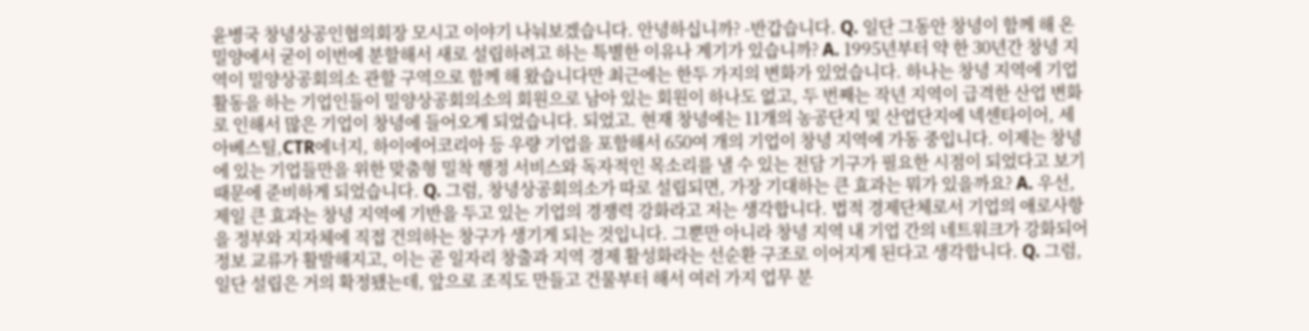윤병국 창녕상공인협의회장 모시고 이야기 나눠보겠습니다. 안녕하십니까? -반갑습니다. Q. 일단 그동안 창녕이 함께 해 온 밀양에서 굳이 이번에 분할해서 새로 설립하려고 하는 특별한 이유나 계기가 있습니까? A. 1995년부터 약 한 30년간 창녕 지역이 밀양상공회의소 관할 구역으로 함께 해 왔습니다만 최근에는 한두 가지의 변화가 있었습니다. 하나는 창녕 지역에 기업 활동을 하는 기업인들이 밀양상공회의소의 회원으로 남아 있는 회원이 하나도 없고, 두 번째는 작년 지역이 급격한 산업 변화로 인해서 많은 기업이 창녕에 들어오게 되었습니다. 되었고. 현재 창녕에는 11개의 농공단지 및 산업단지에 넥센타이어, 세아베스틸,CTR에너지, 하이에어코리아 등 우량 기업을 포함해서 650여 개의 기업이 창녕 지역에 가동 중입니다. 이제는 창녕에 있는 기업들만을 위한 맞춤형 밀착 행정 서비스와 독자적인 목소리를 낼 수 있는 전담 기구가 필요한 시점이 되었다고 보기 때문에 준비하게 되었습니다. Q. 그럼, 창녕상공회의소가 따로 설립되면, 가장 기대하는 큰 효과는 뭐가 있을까요? A. 우선, 제일 큰 효과는 창녕 지역에 기반을 두고 있는 기업의 경쟁력 강화라고 저는 생각합니다. 법적 경제단체로서 기업의 애로사항을 정부와 지자체에 직접 건의하는 창구가 생기게 되는 것입니다. 그뿐만 아니라 창녕 지역 내 기업 간의 네트워크가 강화되어 정보 교류가 활발해지고, 이는 곧 일자리 창출과 지역 경제 활성화라는 선순환 구조로 이어지게 된다고 생각합니다. Q. 그럼, 일단 설립은 거의 확정됐는데, 앞으로 조직도 만들고 건물부터 해서 여러 가지 업무 분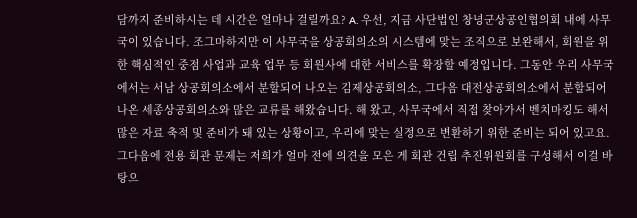담까지 준비하시는 데 시간은 얼마나 걸릴까요? A. 우선, 지금 사단법인 창녕군상공인협의회 내에 사무국이 있습니다. 조그마하지만 이 사무국을 상공회의소의 시스템에 맞는 조직으로 보완해서, 회원을 위한 핵심적인 중점 사업과 교육 업무 등 회원사에 대한 서비스를 확장할 예정입니다. 그동안 우리 사무국에서는 서남 상공회의소에서 분할되어 나오는 김제상공회의소, 그다음 대전상공회의소에서 분할되어 나온 세종상공회의소와 많은 교류를 해왔습니다. 해 왔고, 사무국에서 직접 찾아가서 벤치마킹도 해서 많은 자료 축적 및 준비가 돼 있는 상황이고, 우리에 맞는 실정으로 변환하기 위한 준비는 되어 있고요. 그다음에 전용 회관 문제는 저희가 얼마 전에 의견을 모은 게 회관 건립 추진위원회를 구성해서 이걸 바탕으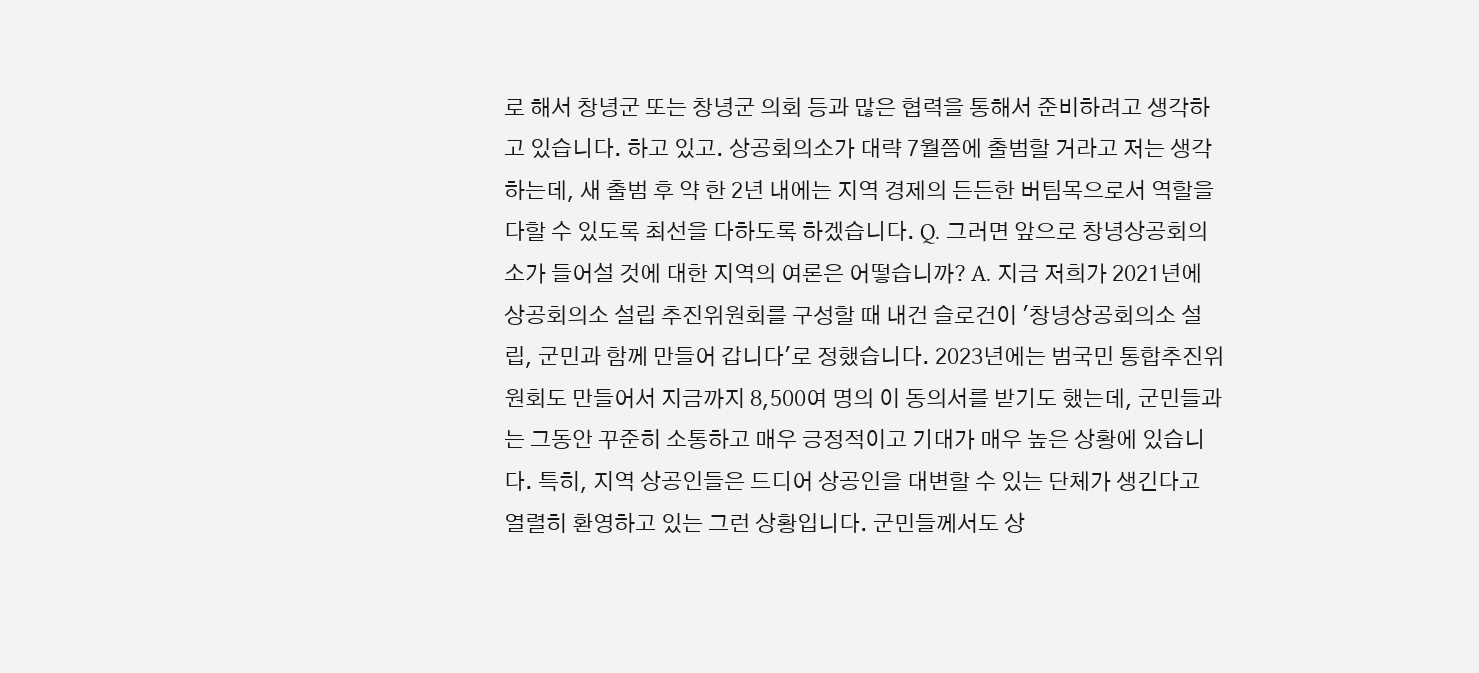로 해서 창녕군 또는 창녕군 의회 등과 많은 협력을 통해서 준비하려고 생각하고 있습니다. 하고 있고. 상공회의소가 대략 7월쯤에 출범할 거라고 저는 생각하는데, 새 출범 후 약 한 2년 내에는 지역 경제의 든든한 버팀목으로서 역할을 다할 수 있도록 최선을 다하도록 하겠습니다. Q. 그러면 앞으로 창녕상공회의소가 들어설 것에 대한 지역의 여론은 어떻습니까? A. 지금 저희가 2021년에 상공회의소 설립 추진위원회를 구성할 때 내건 슬로건이 '창녕상공회의소 설립, 군민과 함께 만들어 갑니다'로 정했습니다. 2023년에는 범국민 통합추진위원회도 만들어서 지금까지 8,500여 명의 이 동의서를 받기도 했는데, 군민들과는 그동안 꾸준히 소통하고 매우 긍정적이고 기대가 매우 높은 상황에 있습니다. 특히, 지역 상공인들은 드디어 상공인을 대변할 수 있는 단체가 생긴다고 열렬히 환영하고 있는 그런 상황입니다. 군민들께서도 상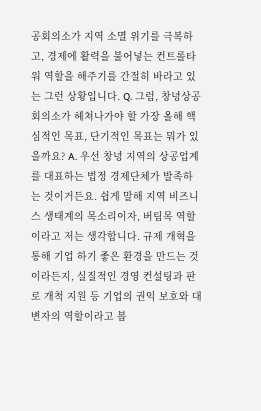공회의소가 지역 소멸 위기를 극복하고, 경제에 활력을 불어넣는 컨트롤타워 역할을 해주기를 간절히 바라고 있는 그런 상황입니다. Q. 그럼, 창녕상공회의소가 헤쳐나가야 할 가장 올해 핵심적인 목표, 단기적인 목표는 뭐가 있을까요? A. 우선 창녕 지역의 상공업계를 대표하는 법정 경제단체가 발족하는 것이거든요. 쉽게 말해 지역 비즈니스 생태계의 목소리이자, 버팀목 역할이라고 저는 생각합니다. 규제 개혁을 통해 기업 하기 좋은 환경을 만드는 것이라든지, 실질적인 경영 컨설팅과 판로 개척 지원 등 기업의 권익 보호와 대변자의 역할이라고 봅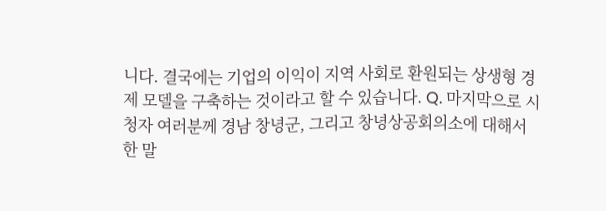니다. 결국에는 기업의 이익이 지역 사회로 환원되는 상생형 경제 모델을 구축하는 것이라고 할 수 있습니다. Q. 마지막으로 시청자 여러분께 경남 창녕군, 그리고 창녕상공회의소에 대해서 한 말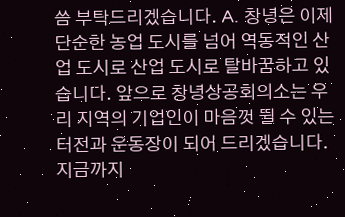씀 부탁드리겠습니다. A. 창녕은 이제 단순한 농업 도시를 넘어 역동적인 산업 도시로 산업 도시로 탈바꿈하고 있습니다. 앞으로 창녕상공회의소는 우리 지역의 기업인이 마음껏 뛸 수 있는 터전과 운동장이 되어 드리겠습니다. 지금까지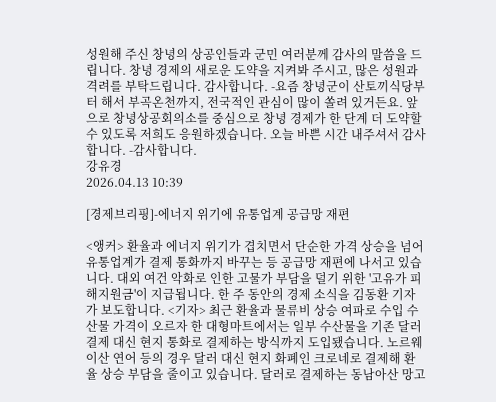성원해 주신 창녕의 상공인들과 군민 여러분께 감사의 말씀을 드립니다. 창녕 경제의 새로운 도약을 지켜봐 주시고, 많은 성원과 격려를 부탁드립니다. 감사합니다. -요즘 창녕군이 산토끼식당부터 해서 부곡온천까지, 전국적인 관심이 많이 쏠려 있거든요. 앞으로 창녕상공회의소를 중심으로 창녕 경제가 한 단계 더 도약할 수 있도록 저희도 응원하겠습니다. 오늘 바쁜 시간 내주셔서 감사합니다. -감사합니다.
강유경
2026.04.13 10:39

[경제브리핑]-에너지 위기에 유통업계 공급망 재편

<앵커> 환율과 에너지 위기가 겹치면서 단순한 가격 상승을 넘어 유통업계가 결제 통화까지 바꾸는 등 공급망 재편에 나서고 있습니다. 대외 여건 악화로 인한 고물가 부담을 덜기 위한 '고유가 피해지원금'이 지급됩니다. 한 주 동안의 경제 소식을 김동환 기자가 보도합니다. <기자> 최근 환율과 물류비 상승 여파로 수입 수산물 가격이 오르자 한 대형마트에서는 일부 수산물을 기존 달러 결제 대신 현지 통화로 결제하는 방식까지 도입됐습니다. 노르웨이산 연어 등의 경우 달러 대신 현지 화폐인 크로네로 결제해 환율 상승 부담을 줄이고 있습니다. 달러로 결제하는 동남아산 망고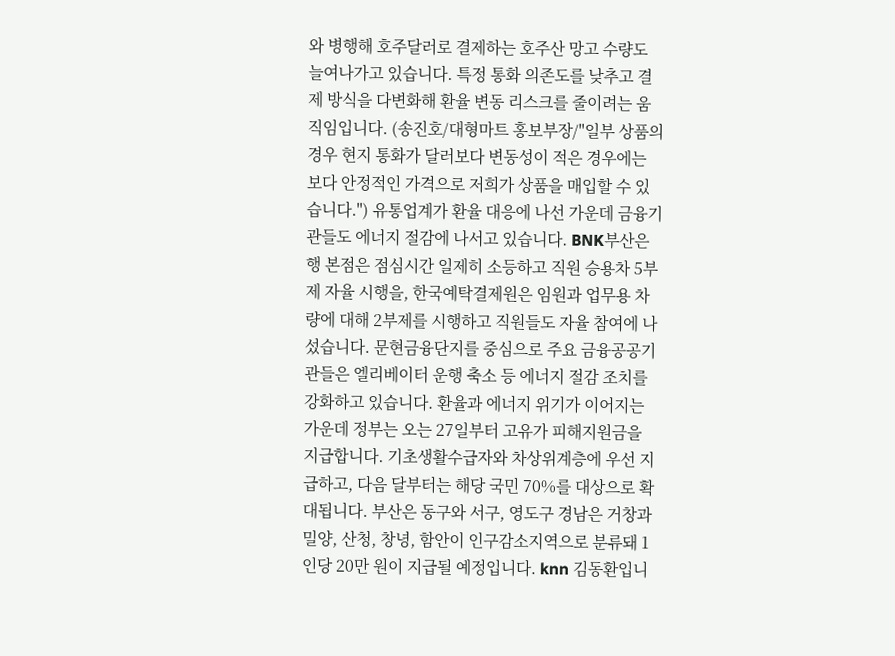와 병행해 호주달러로 결제하는 호주산 망고 수량도 늘여나가고 있습니다. 특정 통화 의존도를 낮추고 결제 방식을 다변화해 환율 변동 리스크를 줄이려는 움직임입니다. (송진호/대형마트 홍보부장/"일부 상품의 경우 현지 통화가 달러보다 변동성이 적은 경우에는 보다 안정적인 가격으로 저희가 상품을 매입할 수 있습니다.") 유통업계가 환율 대응에 나선 가운데 금융기관들도 에너지 절감에 나서고 있습니다. BNK부산은행 본점은 점심시간 일제히 소등하고 직원 승용차 5부제 자율 시행을, 한국예탁결제원은 임원과 업무용 차량에 대해 2부제를 시행하고 직원들도 자율 참여에 나섰습니다. 문현금융단지를 중심으로 주요 금융공공기관들은 엘리베이터 운행 축소 등 에너지 절감 조치를 강화하고 있습니다. 환율과 에너지 위기가 이어지는 가운데 정부는 오는 27일부터 고유가 피해지원금을 지급합니다. 기초생활수급자와 차상위계층에 우선 지급하고, 다음 달부터는 해당 국민 70%를 대상으로 확대됩니다. 부산은 동구와 서구, 영도구 경남은 거창과 밀양, 산청, 창녕, 함안이 인구감소지역으로 분류돼 1인당 20만 원이 지급될 예정입니다. knn 김동환입니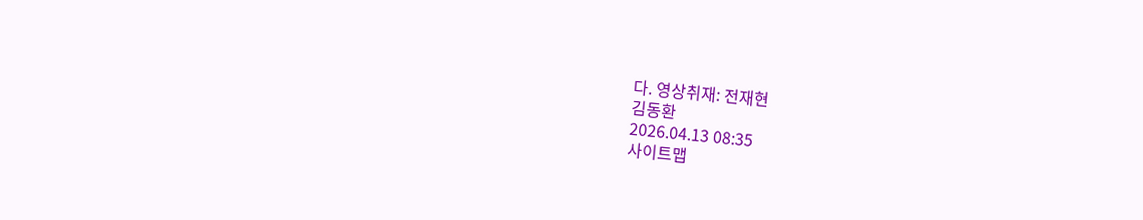다. 영상취재: 전재현
김동환
2026.04.13 08:35
사이트맵